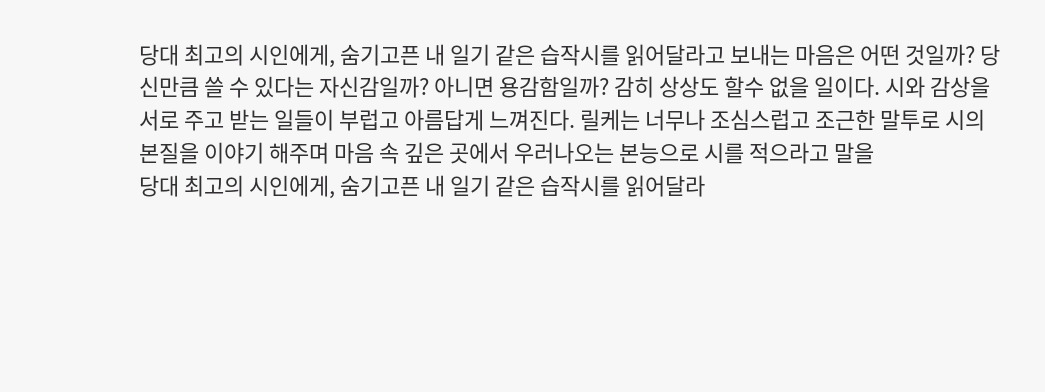당대 최고의 시인에게, 숨기고픈 내 일기 같은 습작시를 읽어달라고 보내는 마음은 어떤 것일까? 당신만큼 쓸 수 있다는 자신감일까? 아니면 용감함일까? 감히 상상도 할수 없을 일이다. 시와 감상을 서로 주고 받는 일들이 부럽고 아름답게 느껴진다. 릴케는 너무나 조심스럽고 조근한 말투로 시의 본질을 이야기 해주며 마음 속 깊은 곳에서 우러나오는 본능으로 시를 적으라고 말을
당대 최고의 시인에게, 숨기고픈 내 일기 같은 습작시를 읽어달라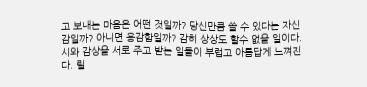고 보내는 마음은 어떤 것일까? 당신만큼 쓸 수 있다는 자신감일까? 아니면 용감함일까? 감히 상상도 할수 없을 일이다. 시와 감상을 서로 주고 받는 일들이 부럽고 아름답게 느껴진다. 릴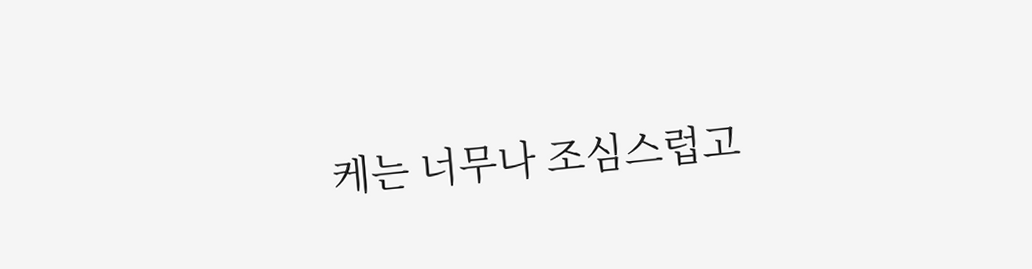케는 너무나 조심스럽고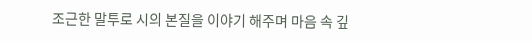조근한 말투로 시의 본질을 이야기 해주며 마음 속 깊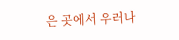은 곳에서 우러나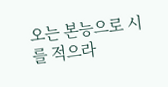오는 본능으로 시를 적으라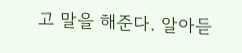고 말을 해준다. 알아듣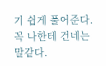기 쉽게 풀어준다. 꼭 나한테 건네는 말같다.